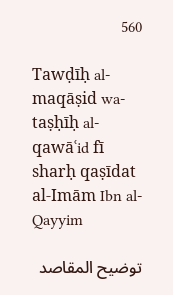560

Tawḍīḥ al-maqāṣid wa-taṣḥīḥ al-qawāʿid fī sharḥ qaṣīdat al-Imām Ibn al-Qayyim

توضيح المقاصد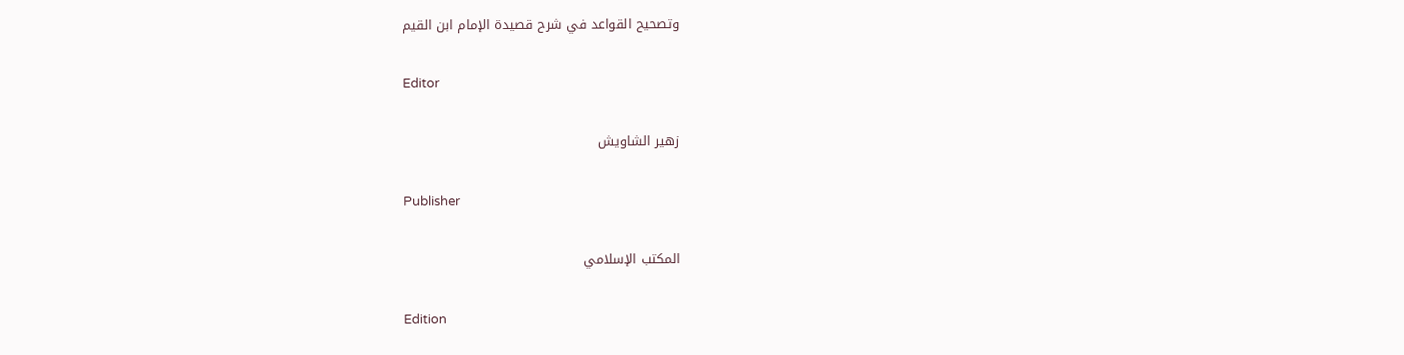وتصحيح القواعد في شرح قصيدة الإمام ابن القيم

Editor

زهير الشاويش

Publisher

المكتب الإسلامي

Edition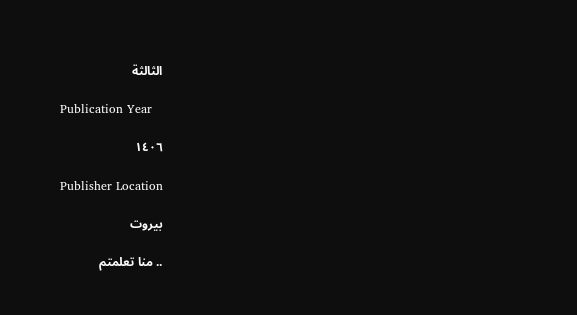الثالثة

Publication Year

١٤٠٦

Publisher Location

بيروت

.. منا تعلمتم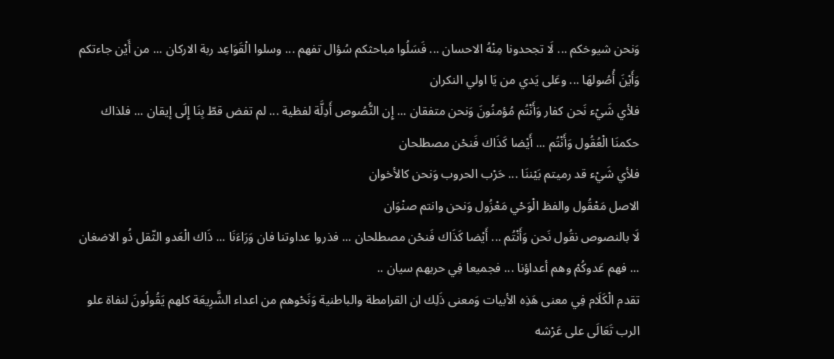وَنحن شيوخكم ... لَا تجحدونا مِنْهُ الاحسان ... فَسَلُوا مباحثكم سُؤال تفهم ... وسلوا الْقَوَاعِد ربة الاركان ... من أَيْن جاءتكم وَأَيْنَ أُصُولهَا ... وعَلى يَدي من يَا اولي النكران
فلأي شَيْء نَحن كفار وَأَنْتُم مُؤمنُونَ وَنحن متفقان ... إِن النُّصُوص أَدِلَّة لفظية ... لم تفض قطّ بِنَا إِلَى إيقان ... فلذاك حكمنَا الْعُقُول وَأَنْتُم ... أَيْضا كَذَاك فَنحْن مصطلحان
فلأي شَيْء قد رميتم بَيْننَا ... حَرْب الحروب وَنحن كالأخوان
الاصل مَعْقُول والفظ الْوَحْي مَعْزُول وَنحن وانتم صنْوَان
لَا بالنصوص نقُول نَحن وَأَنْتُم ... أَيْضا كَذَاك فَنحْن مصطلحان ... فذروا عداوتنا فان وَرَاءَنَا ... ذَاك الْعَدو الثّقل ذُو الاضغان ... فهم عَدوكُمْ وهم أعداؤنا ... فجميعا فِي حربهم سيان ..
تقدم الْكَلَام فِي معنى هَذِه الأبيات وَمعنى ذَلِك ان القرامطة والباطنية وَنَحْوهم من اعداء الشَّرِيعَة كلهم يَقُولُونَ لنفاة علو الرب تَعَالَى على عَرْشه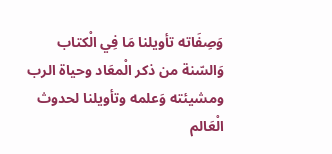وَصِفَاته تأويلنا مَا فِي الْكتاب وَالسّنة من ذكر الْمعَاد وحياة الرب ومشيئته وَعلمه وتأويلنا لحدوث الْعَالم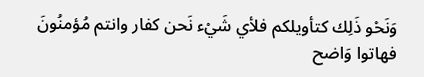وَنَحْو ذَلِك كتأويلكم فلأي شَيْء نَحن كفار وانتم مُؤمنُونَ فهاتوا وَاضح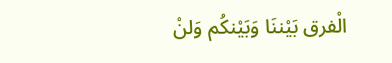الْفرق بَيْننَا وَبَيْنكُم وَلنْ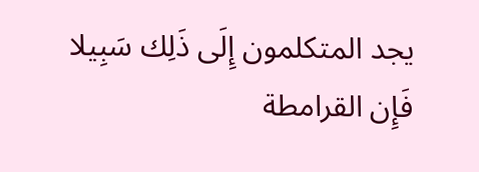يجد المتكلمون إِلَى ذَلِك سَبِيلا فَإِن القرامطة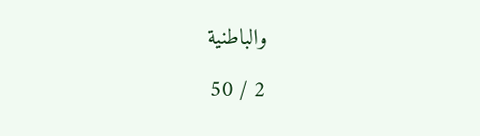والباطنية

2 / 50